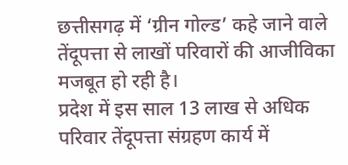छत्तीसगढ़ में ‘ग्रीन गोल्ड’ कहे जाने वाले तेंदूपत्ता से लाखों परिवारों की आजीविका मजबूत हो रही है।
प्रदेश में इस साल 13 लाख से अधिक परिवार तेंदूपत्ता संग्रहण कार्य में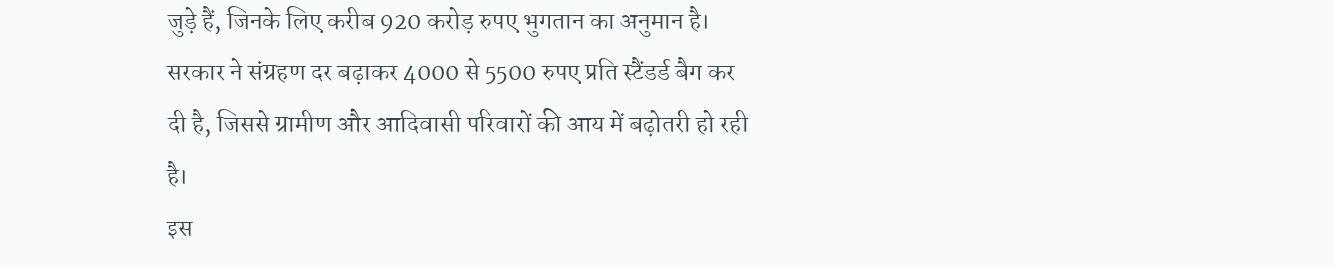जुड़े हैं, जिनके लिए करीब 920 करोड़ रुपए भुगतान का अनुमान है।
सरकार ने संग्रहण दर बढ़ाकर 4000 से 5500 रुपए प्रति स्टैंडर्ड बैग कर दी है, जिससे ग्रामीण और आदिवासी परिवारों की आय में बढ़ोतरी हो रही है।
इस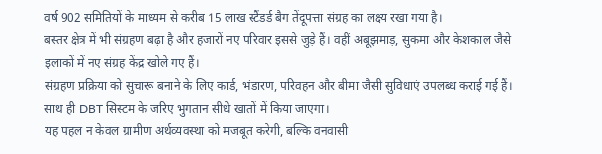वर्ष 902 समितियों के माध्यम से करीब 15 लाख स्टैंडर्ड बैग तेंदूपत्ता संग्रह का लक्ष्य रखा गया है।
बस्तर क्षेत्र में भी संग्रहण बढ़ा है और हजारों नए परिवार इससे जुड़े हैं। वहीं अबूझमाड़, सुकमा और केशकाल जैसे इलाकों में नए संग्रह केंद्र खोले गए हैं।
संग्रहण प्रक्रिया को सुचारू बनाने के लिए कार्ड, भंडारण, परिवहन और बीमा जैसी सुविधाएं उपलब्ध कराई गई हैं। साथ ही DBT सिस्टम के जरिए भुगतान सीधे खातों में किया जाएगा।
यह पहल न केवल ग्रामीण अर्थव्यवस्था को मजबूत करेगी, बल्कि वनवासी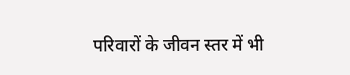परिवारों के जीवन स्तर में भी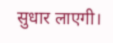सुधार लाएगी।